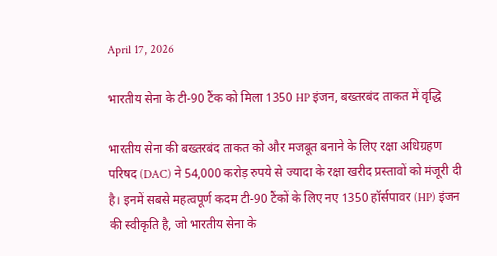April 17, 2026

भारतीय सेना के टी-90 टैंक को मिला 1350 HP इंजन, बख्तरबंद ताकत में वृद्धि

भारतीय सेना की बख्तरबंद ताकत को और मजबूत बनाने के लिए रक्षा अधिग्रहण परिषद (DAC) ने 54,000 करोड़ रुपये से ज्यादा के रक्षा खरीद प्रस्तावों को मंजूरी दी है। इनमें सबसे महत्वपूर्ण कदम टी-90 टैंकों के लिए नए 1350 हॉर्सपावर (HP) इंजन की स्वीकृति है, जो भारतीय सेना के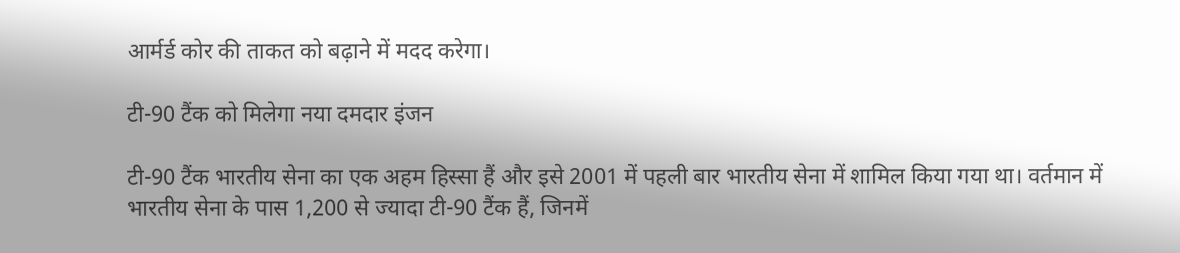आर्मर्ड कोर की ताकत को बढ़ाने में मदद करेगा।

टी-90 टैंक को मिलेगा नया दमदार इंजन

टी-90 टैंक भारतीय सेना का एक अहम हिस्सा हैं और इसे 2001 में पहली बार भारतीय सेना में शामिल किया गया था। वर्तमान में भारतीय सेना के पास 1,200 से ज्यादा टी-90 टैंक हैं, जिनमें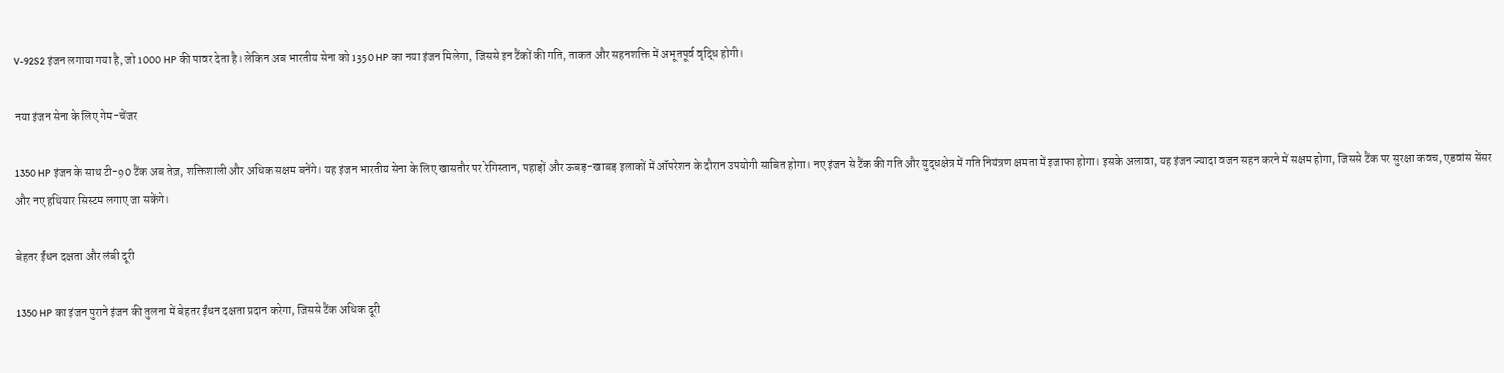V-92S2 इंजन लगाया गया है, जो 1000 HP की पावर देता है। लेकिन अब भारतीय सेना को 1350 HP का नया इंजन मिलेगा, जिससे इन टैंकों की गति, ताकत और सहनशक्ति में अभूतपूर्व वृद्धि होगी।

नया इंजन सेना के लिए गेम-चेंजर

1350 HP इंजन के साथ टी-90 टैंक अब तेज़, शक्तिशाली और अधिक सक्षम बनेंगे। यह इंजन भारतीय सेना के लिए खासतौर पर रेगिस्तान, पहाड़ों और ऊबड़-खाबड़ इलाकों में ऑपरेशन के दौरान उपयोगी साबित होगा। नए इंजन से टैंक की गति और युद्धक्षेत्र में गति नियंत्रण क्षमता में इजाफा होगा। इसके अलावा, यह इंजन ज्यादा वजन सहन करने में सक्षम होगा, जिससे टैंक पर सुरक्षा कवच, एडवांस सेंसर और नए हथियार सिस्टम लगाए जा सकेंगे।

बेहतर ईंधन दक्षता और लंबी दूरी

1350 HP का इंजन पुराने इंजन की तुलना में बेहतर ईंधन दक्षता प्रदान करेगा, जिससे टैंक अधिक दूरी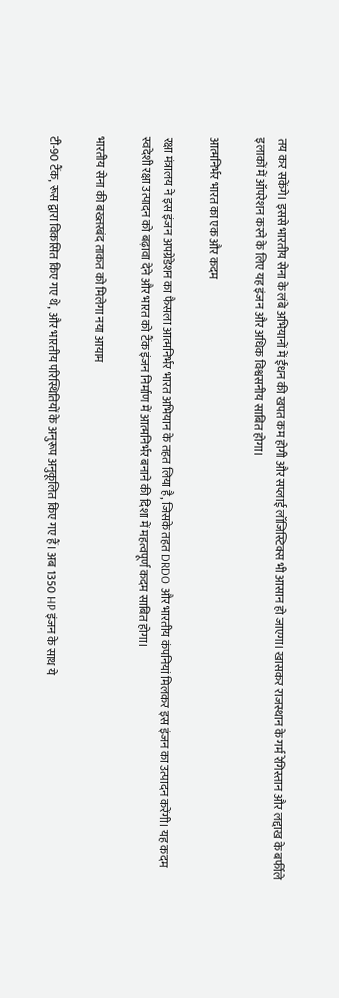तय कर सकेंगे। इससे भारतीय सेना के लंबे अभियानों में ईंधन की खपत कम होगी और सप्लाई लॉजिस्टिक्स भी आसान हो जाएगा। खासकर राजस्थान के गर्म रेगिस्तान और लद्दाख के बर्फीले इलाकों में ऑपरेशन करने के लिए यह इंजन और अधिक विश्वसनीय साबित होगा।

आत्मनिर्भर भारत का एक और कदम

रक्षा मंत्रालय ने इस इंजन अपग्रेडेशन का फैसला आत्मनिर्भर भारत अभियान के तहत लिया है, जिसके तहत DRDO और भारतीय कंपनियां मिलकर इस इंजन का उत्पादन करेंगी। यह कदम स्वदेशी रक्षा उत्पादन को बढ़ावा देने और भारत को टैंक इंजन निर्माण में आत्मनिर्भर बनाने की दिशा में महत्वपूर्ण कदम साबित होगा।

भारतीय सेना की बख्तरबंद ताकत को मिलेगा नया आयाम

टी-90 टैंक, रूस द्वारा विकसित किए गए थे, और भारतीय परिस्थितियों के अनुरूप अनुकूलित किए गए हैं। अब 1350 HP इंजन के साथ ये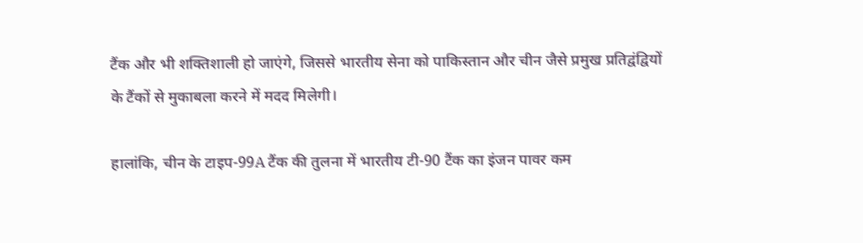टैंक और भी शक्तिशाली हो जाएंगे, जिससे भारतीय सेना को पाकिस्तान और चीन जैसे प्रमुख प्रतिद्वंद्वियों के टैंकों से मुकाबला करने में मदद मिलेगी।

हालांकि, चीन के टाइप-99A टैंक की तुलना में भारतीय टी-90 टैंक का इंजन पावर कम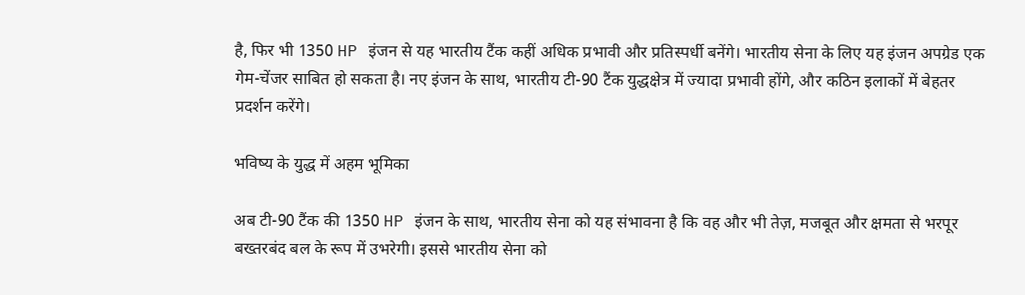है, फिर भी 1350 HP इंजन से यह भारतीय टैंक कहीं अधिक प्रभावी और प्रतिस्पर्धी बनेंगे। भारतीय सेना के लिए यह इंजन अपग्रेड एक गेम-चेंजर साबित हो सकता है। नए इंजन के साथ, भारतीय टी-90 टैंक युद्धक्षेत्र में ज्यादा प्रभावी होंगे, और कठिन इलाकों में बेहतर प्रदर्शन करेंगे।

भविष्य के युद्ध में अहम भूमिका

अब टी-90 टैंक की 1350 HP इंजन के साथ, भारतीय सेना को यह संभावना है कि वह और भी तेज़, मजबूत और क्षमता से भरपूर बख्तरबंद बल के रूप में उभरेगी। इससे भारतीय सेना को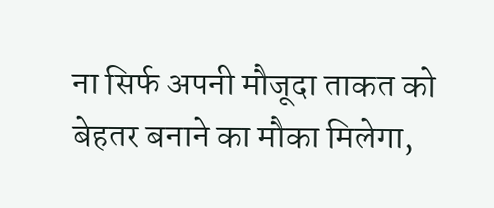ना सिर्फ अपनी मौजूदा ताकत को बेहतर बनाने का मौका मिलेगा,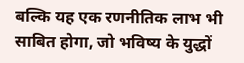बल्कि यह एक रणनीतिक लाभ भी साबित होगा, जो भविष्य के युद्धों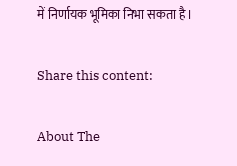में निर्णायक भूमिका निभा सकता है।

Share this content:

About The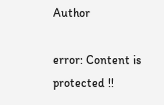Author

error: Content is protected !!